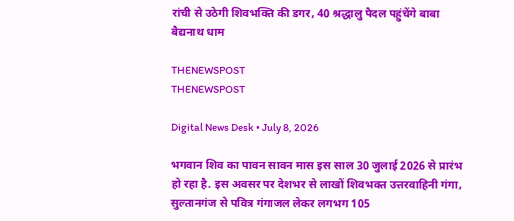रांची से उठेगी शिवभक्ति की डगर, 40 श्रद्धालु पैदल पहुंचेंगे बाबा बैद्यनाथ धाम

THENEWSPOST
THENEWSPOST

Digital News Desk • July 8, 2026

भगवान शिव का पावन सावन मास इस साल 30 जुलाई 2026 से प्रारंभ हो रहा है. इस अवसर पर देशभर से लाखों शिवभक्त उत्तरवाहिनी गंगा, सुल्तानगंज से पवित्र गंगाजल लेकर लगभग 105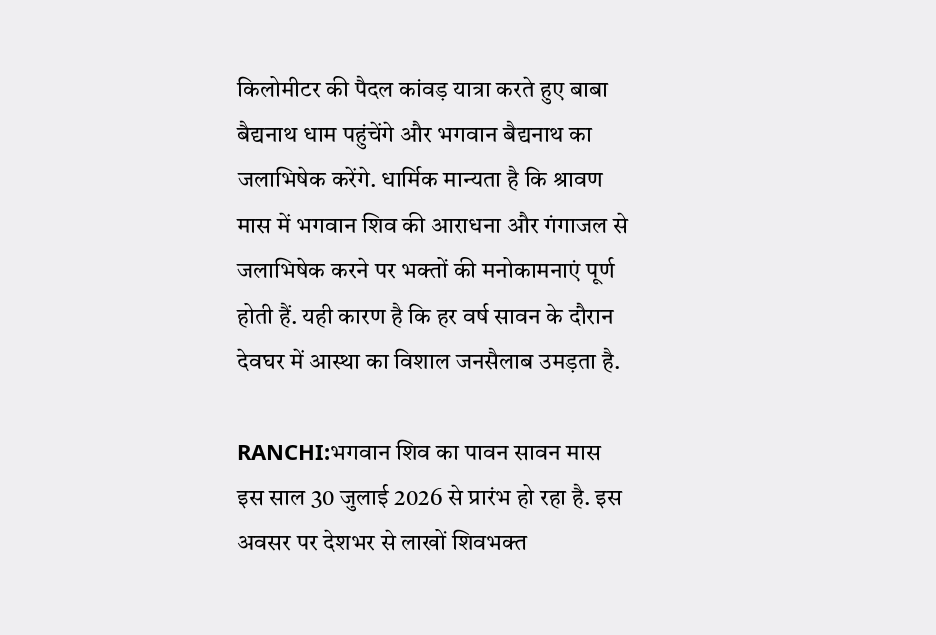किलोमीटर की पैदल कांवड़ यात्रा करते हुए बाबा बैद्यनाथ धाम पहुंचेंगे और भगवान बैद्यनाथ का जलाभिषेक करेंगे. धार्मिक मान्यता है कि श्रावण मास में भगवान शिव की आराधना और गंगाजल से जलाभिषेक करने पर भक्तों की मनोकामनाएं पूर्ण होती हैं. यही कारण है कि हर वर्ष सावन के दौरान देवघर में आस्था का विशाल जनसैलाब उमड़ता है.

RANCHI:भगवान शिव का पावन सावन मास इस साल 30 जुलाई 2026 से प्रारंभ हो रहा है. इस अवसर पर देशभर से लाखों शिवभक्त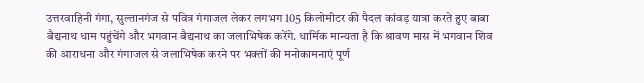उत्तरवाहिनी गंगा, सुल्तानगंज से पवित्र गंगाजल लेकर लगभग 105 किलोमीटर की पैदल कांवड़ यात्रा करते हुए बाबा बैद्यनाथ धाम पहुंचेंगे और भगवान बैद्यनाथ का जलाभिषेक करेंगे. धार्मिक मान्यता है कि श्रावण मास में भगवान शिव की आराधना और गंगाजल से जलाभिषेक करने पर भक्तों की मनोकामनाएं पूर्ण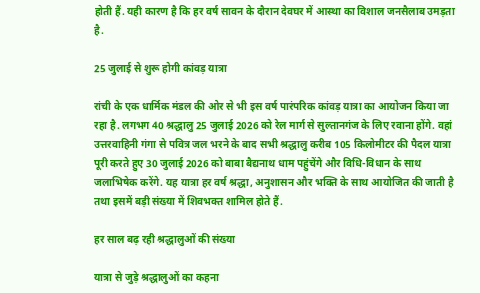होती हैं. यही कारण है कि हर वर्ष सावन के दौरान देवघर में आस्था का विशाल जनसैलाब उमड़ता है.

25 जुलाई से शुरू होगी कांवड़ यात्रा

रांची के एक धार्मिक मंडल की ओर से भी इस वर्ष पारंपरिक कांवड़ यात्रा का आयोजन किया जा रहा है. लगभग 40 श्रद्धालु 25 जुलाई 2026 को रेल मार्ग से सुल्तानगंज के लिए रवाना होंगे. वहां उत्तरवाहिनी गंगा से पवित्र जल भरने के बाद सभी श्रद्धालु करीब 105 किलोमीटर की पैदल यात्रा पूरी करते हुए 30 जुलाई 2026 को बाबा बैद्यनाथ धाम पहुंचेंगे और विधि-विधान के साथ जलाभिषेक करेंगे. यह यात्रा हर वर्ष श्रद्धा, अनुशासन और भक्ति के साथ आयोजित की जाती है तथा इसमें बड़ी संख्या में शिवभक्त शामिल होते हैं.

हर साल बढ़ रही श्रद्धालुओं की संख्या

यात्रा से जुड़े श्रद्धालुओं का कहना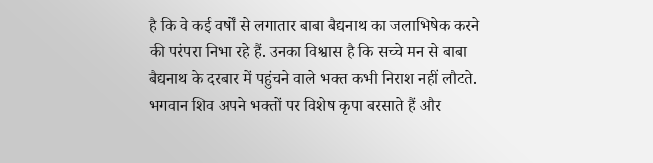है कि वे कई वर्षों से लगातार बाबा बैद्यनाथ का जलाभिषेक करने की परंपरा निभा रहे हैं. उनका विश्वास है कि सच्चे मन से बाबा बैद्यनाथ के दरबार में पहुंचने वाले भक्त कभी निराश नहीं लौटते. भगवान शिव अपने भक्तों पर विशेष कृपा बरसाते हैं और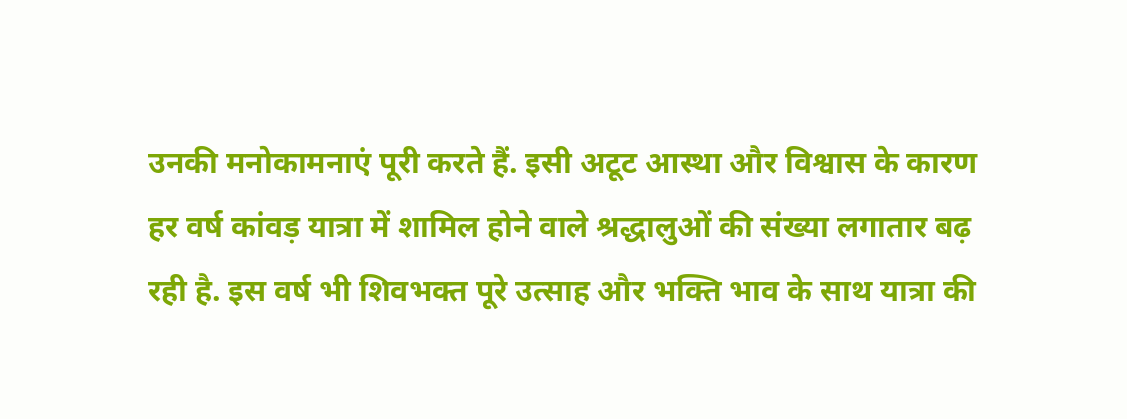उनकी मनोकामनाएं पूरी करते हैं. इसी अटूट आस्था और विश्वास के कारण हर वर्ष कांवड़ यात्रा में शामिल होने वाले श्रद्धालुओं की संख्या लगातार बढ़ रही है. इस वर्ष भी शिवभक्त पूरे उत्साह और भक्ति भाव के साथ यात्रा की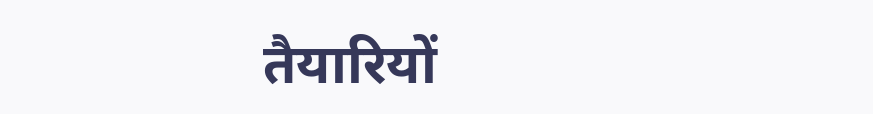तैयारियों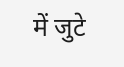में जुटे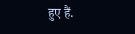हुए हैं.